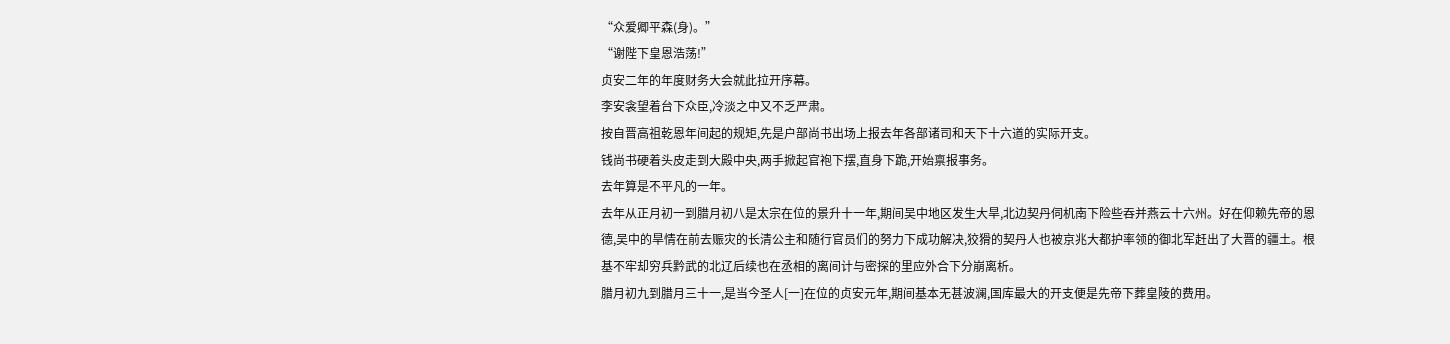“众爱卿平森(身)。”
“谢陛下皇恩浩荡!”
贞安二年的年度财务大会就此拉开序幕。
李安衾望着台下众臣,冷淡之中又不乏严肃。
按自晋高祖乾恩年间起的规矩,先是户部尚书出场上报去年各部诸司和天下十六道的实际开支。
钱尚书硬着头皮走到大殿中央,两手掀起官袍下摆,直身下跪,开始禀报事务。
去年算是不平凡的一年。
去年从正月初一到腊月初八是太宗在位的景升十一年,期间吴中地区发生大旱,北边契丹伺机南下险些吞并燕云十六州。好在仰赖先帝的恩德,吴中的旱情在前去赈灾的长清公主和随行官员们的努力下成功解决,狡猾的契丹人也被京兆大都护率领的御北军赶出了大晋的疆土。根基不牢却穷兵黔武的北辽后续也在丞相的离间计与密探的里应外合下分崩离析。
腊月初九到腊月三十一,是当今圣人[一]在位的贞安元年,期间基本无甚波澜,国库最大的开支便是先帝下葬皇陵的费用。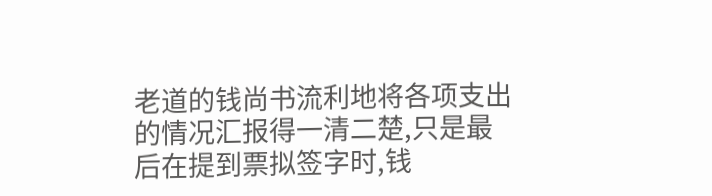老道的钱尚书流利地将各项支出的情况汇报得一清二楚,只是最后在提到票拟签字时,钱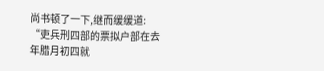尚书顿了一下,继而缓缓道:
“吏兵刑四部的票拟户部在去年腊月初四就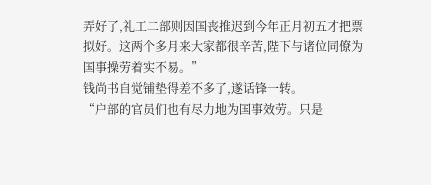弄好了,礼工二部则因国丧推迟到今年正月初五才把票拟好。这两个多月来大家都很辛苦,陛下与诸位同僚为国事操劳着实不易。”
钱尚书自觉铺垫得差不多了,遂话锋一转。
“户部的官员们也有尽力地为国事效劳。只是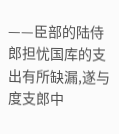——臣部的陆侍郎担忧国库的支出有所缺漏,遂与度支郎中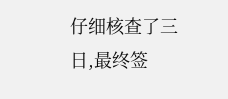仔细核查了三日,最终签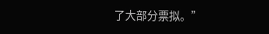了大部分票拟。”